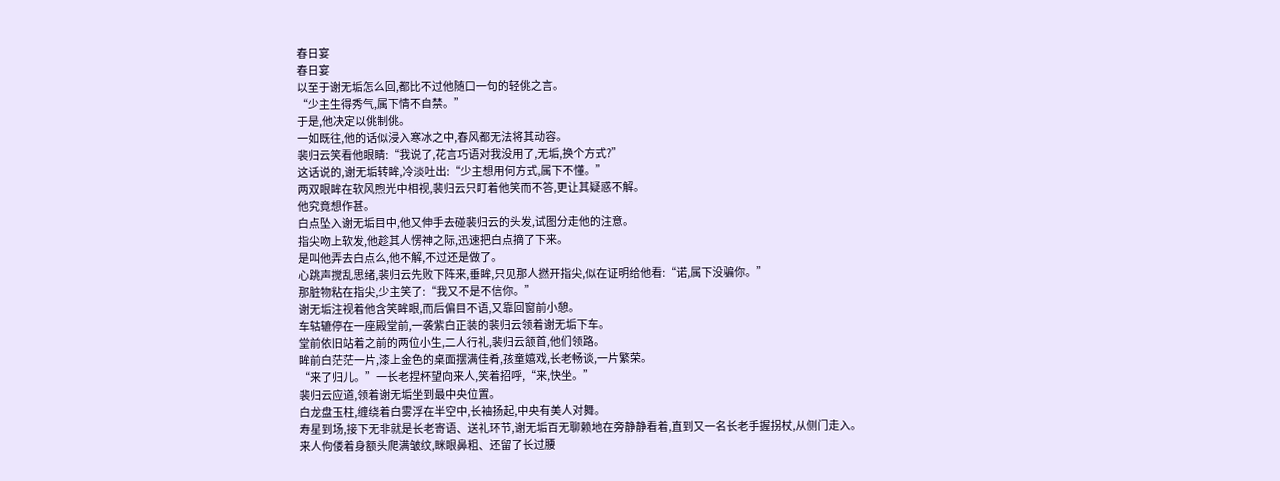春日宴
春日宴
以至于谢无垢怎么回,都比不过他随口一句的轻佻之言。
“少主生得秀气,属下情不自禁。”
于是,他决定以佻制佻。
一如既往,他的话似浸入寒冰之中,春风都无法将其动容。
裴归云笑看他眼睛:“我说了,花言巧语对我没用了,无垢,换个方式?”
这话说的,谢无垢转眸,冷淡吐出:“少主想用何方式,属下不懂。”
两双眼眸在软风煦光中相视,裴归云只盯着他笑而不答,更让其疑惑不解。
他究竟想作甚。
白点坠入谢无垢目中,他又伸手去碰裴归云的头发,试图分走他的注意。
指尖吻上软发,他趁其人愣神之际,迅速把白点摘了下来。
是叫他弄去白点么,他不解,不过还是做了。
心跳声搅乱思绪,裴归云先败下阵来,垂眸,只见那人撚开指尖,似在证明给他看:“诺,属下没骗你。”
那脏物粘在指尖,少主笑了:“我又不是不信你。”
谢无垢注视着他含笑眸眼,而后偏目不语,又靠回窗前小憩。
车轱辘停在一座殿堂前,一袭紫白正装的裴归云领着谢无垢下车。
堂前依旧站着之前的两位小生,二人行礼,裴归云颔首,他们领路。
眸前白茫茫一片,漆上金色的桌面摆满佳肴,孩童嬉戏,长老畅谈,一片繁荣。
“来了归儿。”一长老捏杯望向来人,笑着招呼,“来,快坐。”
裴归云应道,领着谢无垢坐到最中央位置。
白龙盘玉柱,缠绕着白雾浮在半空中,长袖扬起,中央有美人对舞。
寿星到场,接下无非就是长老寄语、送礼环节,谢无垢百无聊赖地在旁静静看着,直到又一名长老手握拐杖,从侧门走入。
来人佝偻着身额头爬满皱纹,眯眼鼻粗、还留了长过腰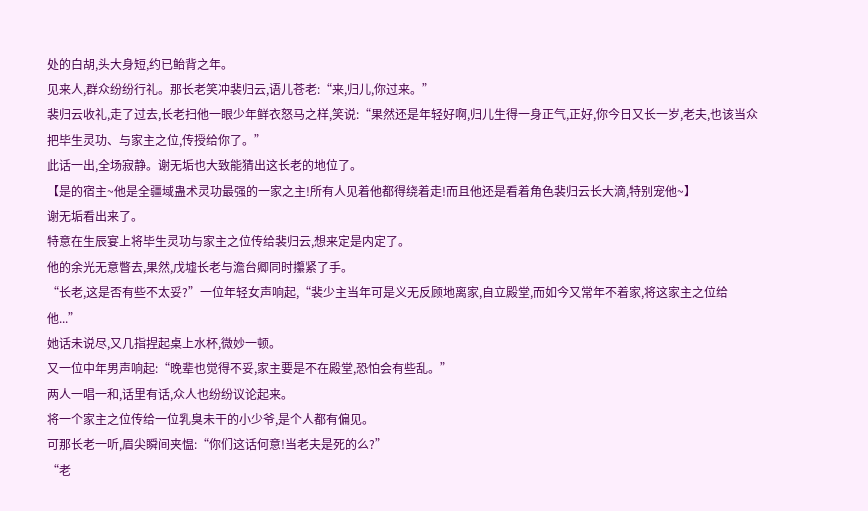处的白胡,头大身短,约已鲐背之年。
见来人,群众纷纷行礼。那长老笑冲裴归云,语儿苍老:“来,归儿,你过来。”
裴归云收礼,走了过去,长老扫他一眼少年鲜衣怒马之样,笑说:“果然还是年轻好啊,归儿生得一身正气,正好,你今日又长一岁,老夫,也该当众把毕生灵功、与家主之位,传授给你了。”
此话一出,全场寂静。谢无垢也大致能猜出这长老的地位了。
【是的宿主~他是全疆域蛊术灵功最强的一家之主!所有人见着他都得绕着走!而且他还是看着角色裴归云长大滴,特别宠他~】
谢无垢看出来了。
特意在生辰宴上将毕生灵功与家主之位传给裴归云,想来定是内定了。
他的余光无意瞥去,果然,戊墟长老与澹台卿同时攥紧了手。
“长老,这是否有些不太妥?”一位年轻女声响起,“裴少主当年可是义无反顾地离家,自立殿堂,而如今又常年不着家,将这家主之位给他...”
她话未说尽,又几指捏起桌上水杯,微妙一顿。
又一位中年男声响起:“晚辈也觉得不妥,家主要是不在殿堂,恐怕会有些乱。”
两人一唱一和,话里有话,众人也纷纷议论起来。
将一个家主之位传给一位乳臭未干的小少爷,是个人都有偏见。
可那长老一听,眉尖瞬间夹愠:“你们这话何意!当老夫是死的么?”
“老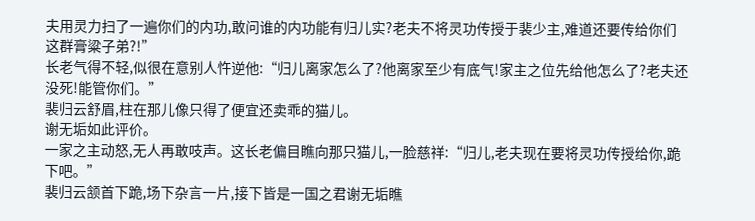夫用灵力扫了一遍你们的内功,敢问谁的内功能有归儿实?老夫不将灵功传授于裴少主,难道还要传给你们这群膏粱子弟?!”
长老气得不轻,似很在意别人忤逆他:“归儿离家怎么了?他离家至少有底气!家主之位先给他怎么了?老夫还没死!能管你们。”
裴归云舒眉,柱在那儿像只得了便宜还卖乖的猫儿。
谢无垢如此评价。
一家之主动怒,无人再敢吱声。这长老偏目瞧向那只猫儿,一脸慈祥:“归儿,老夫现在要将灵功传授给你,跪下吧。”
裴归云颔首下跪,场下杂言一片,接下皆是一国之君谢无垢瞧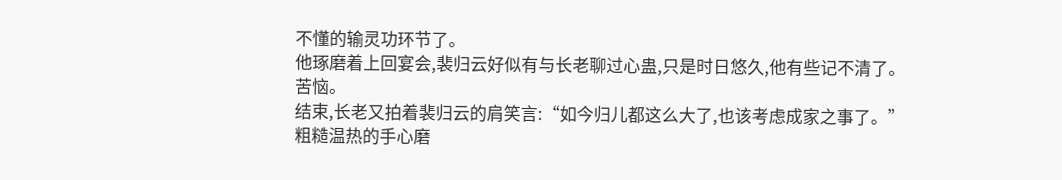不懂的输灵功环节了。
他琢磨着上回宴会,裴归云好似有与长老聊过心蛊,只是时日悠久,他有些记不清了。
苦恼。
结束,长老又拍着裴归云的肩笑言:“如今归儿都这么大了,也该考虑成家之事了。”
粗糙温热的手心磨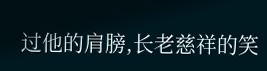过他的肩膀,长老慈祥的笑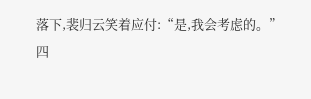落下,裴归云笑着应付:“是,我会考虑的。”
四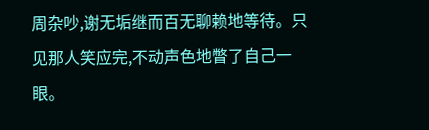周杂吵,谢无垢继而百无聊赖地等待。只见那人笑应完,不动声色地瞥了自己一眼。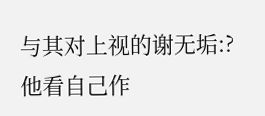与其对上视的谢无垢:?
他看自己作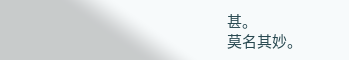甚。
莫名其妙。